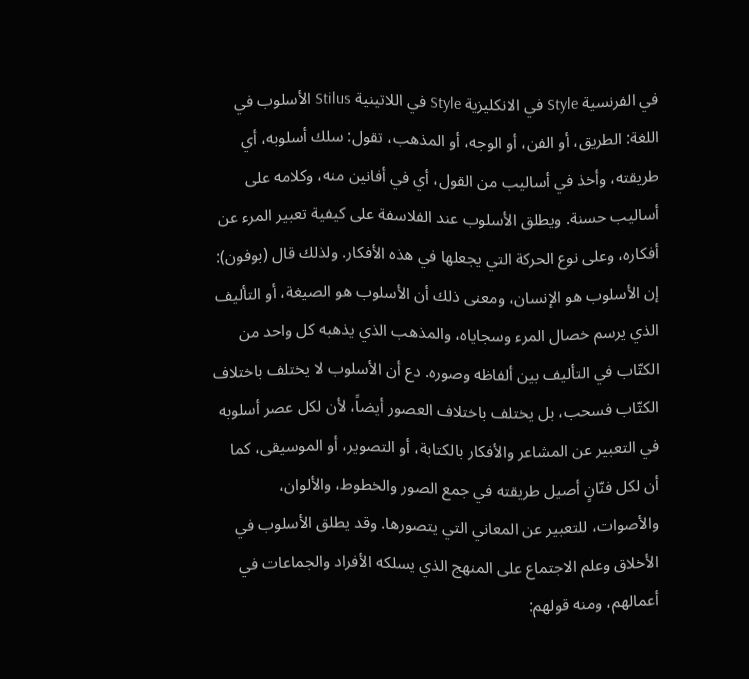في الفرنسية Style في الانكليزية Style في اللاتينية Stilus الأسلوب في اللغة: الطريق، أو الفن، أو الوجه، أو المذهب، تقول: سلك أسلوبه، أي طريقته، وأخذ في أساليب من القول، أي في أفانين منه، وكلامه على أساليب حسنة. ويطلق الأسلوب عند الفلاسفة على كيفية تعبير المرء عن أفكاره، وعلى نوع الحركة التي يجعلها في هذه الأفكار. ولذلك قال (بوفون): إن الأسلوب هو الإنسان، ومعنى ذلك أن الأسلوب هو الصيغة، أو التأليف الذي يرسم خصال المرء وسجاياه، والمذهب الذي يذهبه كل واحد من الكتّاب في التأليف بين ألفاظه وصوره. دع أن الأسلوب لا يختلف باختلاف الكتّاب فسحب، بل يختلف باختلاف العصور أيضاً، لأن لكل عصر أسلوبه في التعبير عن المشاعر والأفكار بالكتابة، أو التصوير، أو الموسيقى، كما أن لكل فنّانٍ أصيل طريقته في جمع الصور والخطوط، والألوان، والأصوات، للتعبير عن المعاني التي يتصورها. وقد يطلق الأسلوب في الأخلاق وعلم الاجتماع على المنهج الذي يسلكه الأفراد والجماعات في أعمالهم، ومنه قولهم: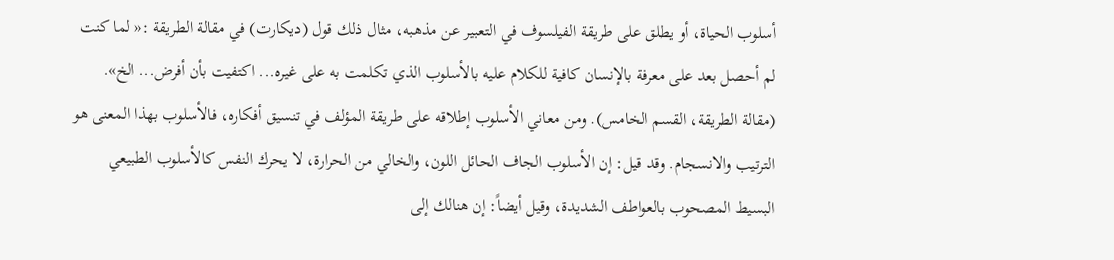أسلوب الحياة، أو يطلق على طريقة الفيلسوف في التعبير عن مذهبه، مثال ذلك قول (ديكارت) في مقالة الطريقة :« لما كنت لم أحصل بعد على معرفة بالإنسان كافية للكلام عليه بالأسلوب الذي تكلمت به على غيره... اكتفيت بأن أفرض... الخ». (مقالة الطريقة، القسم الخامس). ومن معاني الأسلوب إطلاقه على طريقة المؤلف في تنسيق أفكاره، فالأسلوب بهذا المعنى هو الترتيب والانسجام. وقد قيل: إن الأسلوب الجاف الحائل اللون، والخالي من الحرارة، لا يحرك النفس كالأسلوب الطبيعي البسيط المصحوب بالعواطف الشديدة، وقيل أيضاً: إن هنالك إلى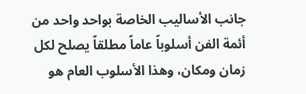جانب الأساليب الخاصة بواحد واحد من أئمة الفن أسلوباً عاماً مطلقاً يصلح لكل زمان ومكان، وهذا الأسلوب العام هو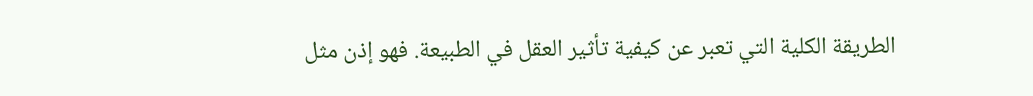الطريقة الكلية التي تعبر عن كيفية تأثير العقل في الطبيعة. فهو إذن مثل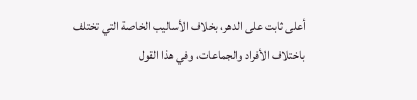أعلى ثابت على الدهر، بخلاف الأساليب الخاصة التي تختلف باختلاف الأفراد والجماعات، وفي هذا القول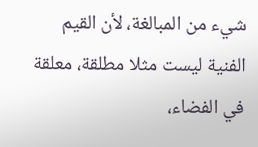شيء من المبالغة، لأن القيم الفنية ليست مثلا مطلقة، معلقة في الفضاء،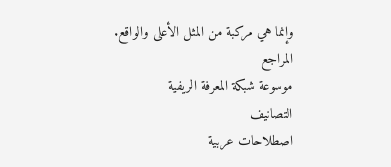وإنما هي مركبة من المثل الأعلى والواقع.
المراجع
موسوعة شبكة المعرفة الريفية
التصانيف
اصطلاحات عربية